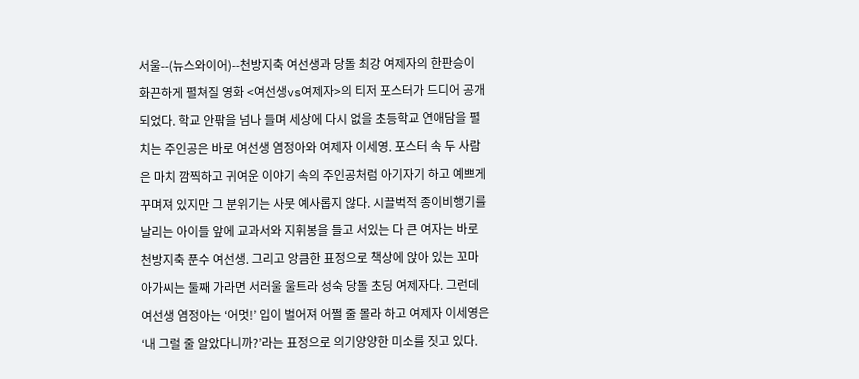서울--(뉴스와이어)--천방지축 여선생과 당돌 최강 여제자의 한판승이 화끈하게 펼쳐질 영화 <여선생vs여제자>의 티저 포스터가 드디어 공개 되었다. 학교 안팎을 넘나 들며 세상에 다시 없을 초등학교 연애담을 펼치는 주인공은 바로 여선생 염정아와 여제자 이세영. 포스터 속 두 사람은 마치 깜찍하고 귀여운 이야기 속의 주인공처럼 아기자기 하고 예쁘게 꾸며져 있지만 그 분위기는 사뭇 예사롭지 않다. 시끌벅적 종이비행기를 날리는 아이들 앞에 교과서와 지휘봉을 들고 서있는 다 큰 여자는 바로 천방지축 푼수 여선생. 그리고 앙큼한 표정으로 책상에 앉아 있는 꼬마 아가씨는 둘째 가라면 서러울 울트라 성숙 당돌 초딩 여제자다. 그런데 여선생 염정아는 ‘어멋!’ 입이 벌어져 어쩔 줄 몰라 하고 여제자 이세영은 ‘내 그럴 줄 알았다니까?’라는 표정으로 의기양양한 미소를 짓고 있다.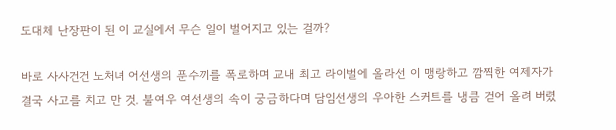도대체 난장판이 된 이 교실에서 무슨 일이 벌어지고 있는 걸까?

바로 사사건건 노처녀 어선생의 푼수끼를 폭로하며 교내 최고 라이벌에 올라선 이 맹랑하고 깜찍한 여제자가 결국 사고를 치고 만 것. 불여우 여선생의 속이 궁금하다며 담임선생의 우아한 스커트를 냉큼 걷어 올려 버렸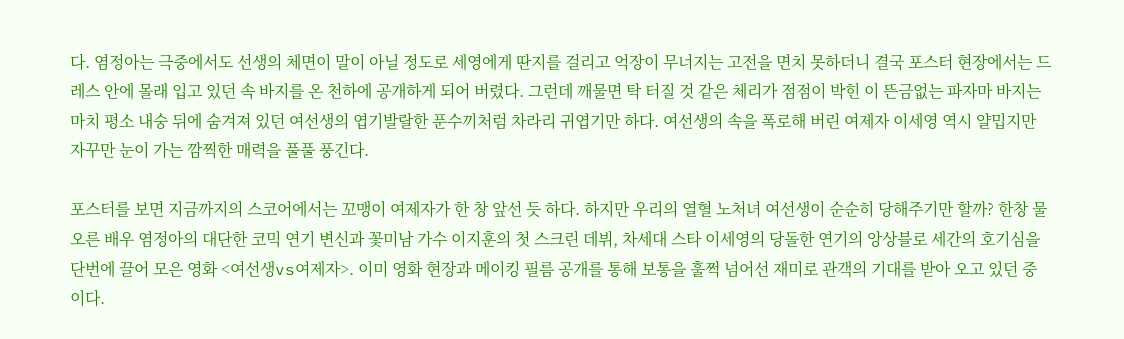다. 염정아는 극중에서도 선생의 체면이 말이 아닐 정도로 세영에게 딴지를 걸리고 억장이 무너지는 고전을 면치 못하더니 결국 포스터 현장에서는 드레스 안에 몰래 입고 있던 속 바지를 온 천하에 공개하게 되어 버렸다. 그런데 깨물면 탁 터질 것 같은 체리가 점점이 박힌 이 뜬금없는 파자마 바지는 마치 평소 내숭 뒤에 숨겨져 있던 여선생의 엽기발랄한 푼수끼처럼 차라리 귀엽기만 하다. 여선생의 속을 폭로해 버린 여제자 이세영 역시 얄밉지만 자꾸만 눈이 가는 깜찍한 매력을 풀풀 풍긴다.

포스터를 보면 지금까지의 스코어에서는 꼬맹이 여제자가 한 창 앞선 듯 하다. 하지만 우리의 열혈 노처녀 여선생이 순순히 당해주기만 할까? 한창 물오른 배우 염정아의 대단한 코믹 연기 변신과 꽃미남 가수 이지훈의 첫 스크린 데뷔, 차세대 스타 이세영의 당돌한 연기의 앙상블로 세간의 호기심을 단번에 끌어 모은 영화 <여선생vs여제자>. 이미 영화 현장과 메이킹 필름 공개를 통해 보통을 훌쩍 넘어선 재미로 관객의 기대를 받아 오고 있던 중이다.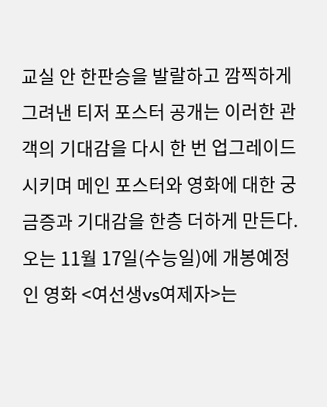교실 안 한판승을 발랄하고 깜찍하게 그려낸 티저 포스터 공개는 이러한 관객의 기대감을 다시 한 번 업그레이드 시키며 메인 포스터와 영화에 대한 궁금증과 기대감을 한층 더하게 만든다. 오는 11월 17일(수능일)에 개봉예정인 영화 <여선생vs여제자>는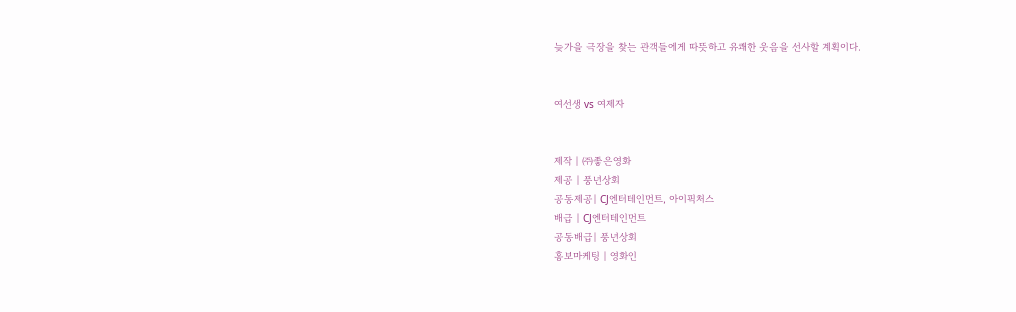늦가을 극장을 찾는 관객들에게 따뜻하고 유쾌한 웃음을 선사할 계획이다.


여선생 vs 여제자


제작 | ㈜좋은영화
제공 | 풍년상회
공동제공| CJ엔터테인먼트, 아이픽처스
배급 | CJ엔터테인먼트
공동배급| 풍년상회
홍보마케팅 | 영화인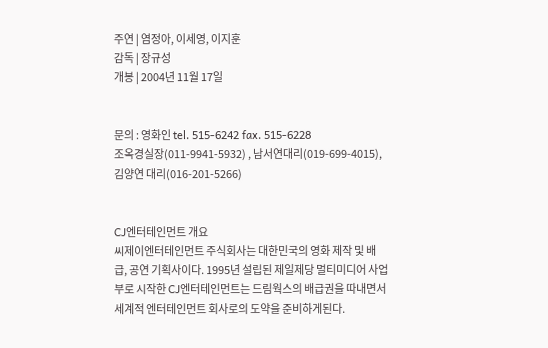주연 | 염정아, 이세영, 이지훈
감독 | 장규성
개봉 | 2004년 11월 17일


문의 : 영화인 tel. 515-6242 fax. 515-6228
조옥경실장(011-9941-5932) , 남서연대리(019-699-4015), 김양연 대리(016-201-5266)


CJ엔터테인먼트 개요
씨제이엔터테인먼트 주식회사는 대한민국의 영화 제작 및 배급, 공연 기획사이다. 1995년 설립된 제일제당 멀티미디어 사업부로 시작한 CJ엔터테인먼트는 드림웍스의 배급권을 따내면서 세계적 엔터테인먼트 회사로의 도약을 준비하게된다.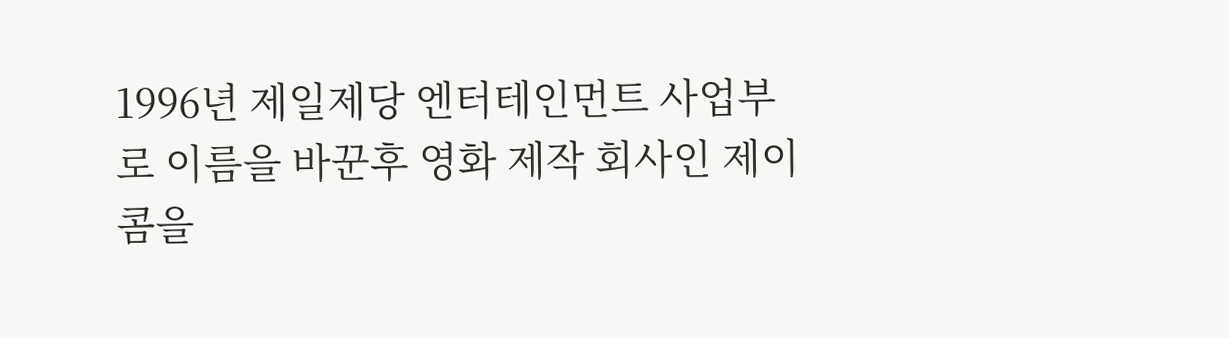1996년 제일제당 엔터테인먼트 사업부로 이름을 바꾼후 영화 제작 회사인 제이콤을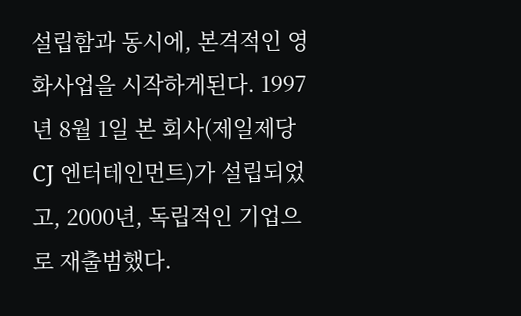설립함과 동시에, 본격적인 영화사업을 시작하게된다. 1997년 8월 1일 본 회사(제일제당 CJ 엔터테인먼트)가 설립되었고, 2000년, 독립적인 기업으로 재출범했다.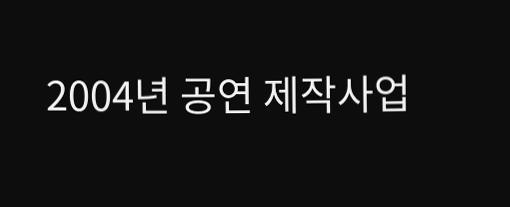2004년 공연 제작사업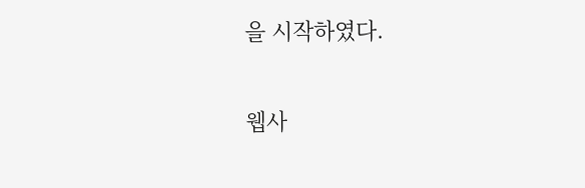을 시작하였다.

웹사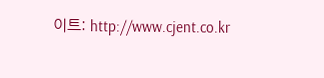이트: http://www.cjent.co.kr